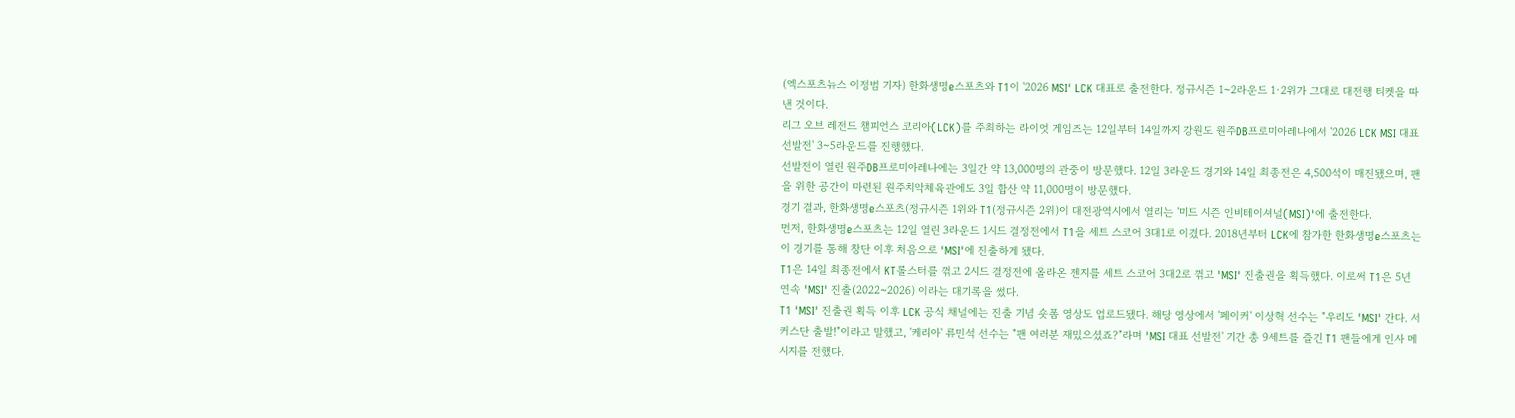(엑스포츠뉴스 이정범 기자) 한화생명e스포츠와 T1이 '2026 MSI' LCK 대표로 출전한다. 정규시즌 1~2라운드 1·2위가 그대로 대전행 티켓을 따낸 것이다.
리그 오브 레전드 챔피언스 코리아(LCK)를 주최하는 라이엇 게임즈는 12일부터 14일까지 강원도 원주DB프로미아레나에서 '2026 LCK MSI 대표 선발전' 3~5라운드를 진행했다.
선발전이 열린 원주DB프로미아레나에는 3일간 약 13,000명의 관중이 방문했다. 12일 3라운드 경기와 14일 최종전은 4,500석이 매진됐으며, 팬을 위한 공간이 마련된 원주치악체육관에도 3일 합산 약 11,000명이 방문했다.
경기 결과, 한화생명e스포츠(정규시즌 1위와 T1(정규시즌 2위)이 대전광역시에서 열리는 '미드 시즌 인비테이셔널(MSI)'에 출전한다.
먼저, 한화생명e스포츠는 12일 열린 3라운드 1시드 결정전에서 T1을 세트 스코어 3대1로 이겼다. 2018년부터 LCK에 참가한 한화생명e스포츠는 이 경기를 통해 창단 이후 처음으로 'MSI'에 진출하게 됐다.
T1은 14일 최종전에서 KT롤스터를 꺾고 2시드 결정전에 올라온 젠지를 세트 스코어 3대2로 꺾고 'MSI' 진출권을 획득했다. 이로써 T1은 5년 연속 'MSI' 진출(2022~2026) 이라는 대기록을 썼다.
T1 'MSI' 진출권 획득 이후 LCK 공식 채널에는 진출 기념 숏폼 영상도 업로드됐다. 해당 영상에서 '페이커' 이상혁 선수는 "우리도 'MSI' 간다. 서커스단 출발!"이라고 말했고, '케리아' 류민석 선수는 "팬 여러분 재밌으셨죠?"라며 'MSI 대표 선발전' 기간 총 9세트를 즐긴 T1 팬들에게 인사 메시지를 전했다.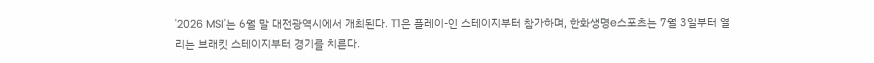'2026 MSI'는 6월 말 대전광역시에서 개최된다. T1은 플레이-인 스테이지부터 참가하며, 한화생명e스포츠는 7월 3일부터 열리는 브래킷 스테이지부터 경기를 치른다.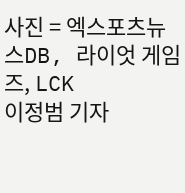사진 = 엑스포츠뉴스DB, 라이엇 게임즈, LCK
이정범 기자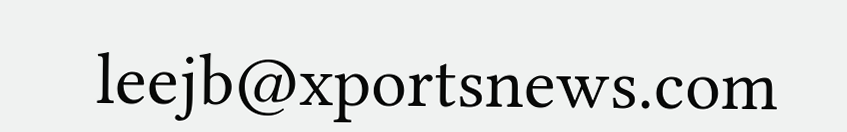leejb@xportsnews.com